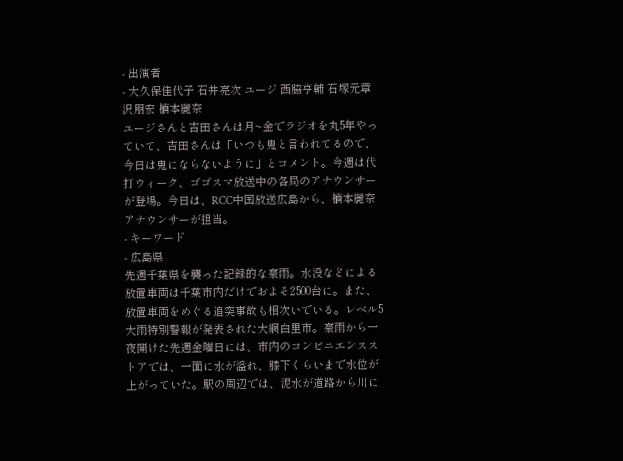- 出演者
- 大久保佳代子 石井亮次 ユージ 西脇亨輔 石塚元章 沢朋宏 楠本麗奈
ユージさんと吉田さんは月~金でラジオを丸5年やっていて、吉田さんは「いつも鬼と言われてるので、今日は鬼にならないように」とコメント。今週は代打ウィーク、ゴゴスマ放送中の各局のアナウンサーが登場。今日は、RCC中国放送広島から、楠本麗奈アナウンサーが担当。
- キーワード
- 広島県
先週千葉県を襲った記録的な豪雨。水没などによる放置車両は千葉市内だけでおよそ2500台に。また、放置車両をめぐる追突事故も相次いでいる。レベル5大雨特別警報が発表された大網白里市。豪雨から一夜開けた先週金曜日には、市内のコンビニエンスストアでは、一面に水が溢れ、膝下くらいまで水位が上がっていた。駅の周辺では、泥水が道路から川に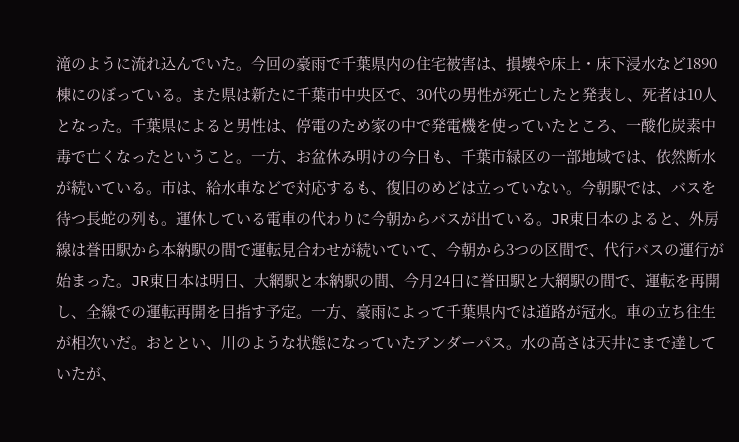滝のように流れ込んでいた。今回の豪雨で千葉県内の住宅被害は、損壊や床上・床下浸水など1890棟にのぼっている。また県は新たに千葉市中央区で、30代の男性が死亡したと発表し、死者は10人となった。千葉県によると男性は、停電のため家の中で発電機を使っていたところ、一酸化炭素中毒で亡くなったということ。一方、お盆休み明けの今日も、千葉市緑区の一部地域では、依然断水が続いている。市は、給水車などで対応するも、復旧のめどは立っていない。今朝駅では、バスを待つ長蛇の列も。運休している電車の代わりに今朝からバスが出ている。JR東日本のよると、外房線は誉田駅から本納駅の間で運転見合わせが続いていて、今朝から3つの区間で、代行バスの運行が始まった。JR東日本は明日、大網駅と本納駅の間、今月24日に誉田駅と大網駅の間で、運転を再開し、全線での運転再開を目指す予定。一方、豪雨によって千葉県内では道路が冠水。車の立ち往生が相次いだ。おととい、川のような状態になっていたアンダーパス。水の高さは天井にまで達していたが、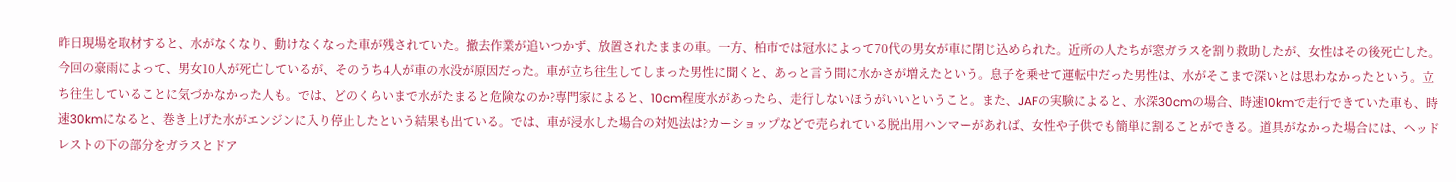昨日現場を取材すると、水がなくなり、動けなくなった車が残されていた。撤去作業が追いつかず、放置されたままの車。一方、柏市では冠水によって70代の男女が車に閉じ込められた。近所の人たちが窓ガラスを割り救助したが、女性はその後死亡した。今回の豪雨によって、男女10人が死亡しているが、そのうち4人が車の水没が原因だった。車が立ち往生してしまった男性に聞くと、あっと言う間に水かさが増えたという。息子を乗せて運転中だった男性は、水がそこまで深いとは思わなかったという。立ち往生していることに気づかなかった人も。では、どのくらいまで水がたまると危険なのか?専門家によると、10cm程度水があったら、走行しないほうがいいということ。また、JAFの実験によると、水深30cmの場合、時速10kmで走行できていた車も、時速30kmになると、巻き上げた水がエンジンに入り停止したという結果も出ている。では、車が浸水した場合の対処法は?カーショップなどで売られている脱出用ハンマーがあれば、女性や子供でも簡単に割ることができる。道具がなかった場合には、ヘッドレストの下の部分をガラスとドア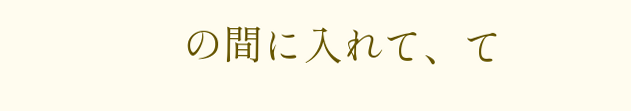の間に入れて、て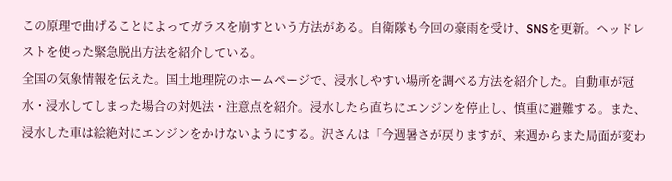この原理で曲げることによってガラスを崩すという方法がある。自衛隊も今回の豪雨を受け、SNSを更新。ヘッドレストを使った緊急脱出方法を紹介している。
全国の気象情報を伝えた。国土地理院のホームページで、浸水しやすい場所を調べる方法を紹介した。自動車が冠水・浸水してしまった場合の対処法・注意点を紹介。浸水したら直ちにエンジンを停止し、慎重に避難する。また、浸水した車は絵絶対にエンジンをかけないようにする。沢さんは「今週暑さが戻りますが、来週からまた局面が変わ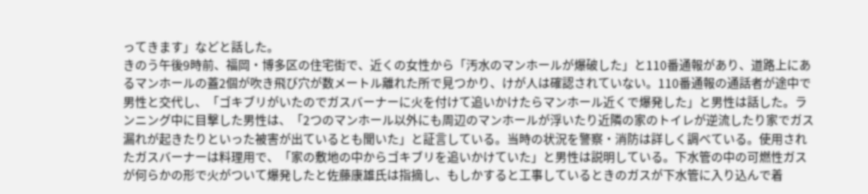ってきます」などと話した。
きのう午後9時前、福岡・博多区の住宅街で、近くの女性から「汚水のマンホールが爆破した」と110番通報があり、道路上にあるマンホールの蓋2個が吹き飛び穴が数メートル離れた所で見つかり、けが人は確認されていない。110番通報の通話者が途中で男性と交代し、「ゴキブリがいたのでガスバーナーに火を付けて追いかけたらマンホール近くで爆発した」と男性は話した。ランニング中に目撃した男性は、「2つのマンホール以外にも周辺のマンホールが浮いたり近隣の家のトイレが逆流したり家でガス漏れが起きたりといった被害が出ているとも聞いた」と証言している。当時の状況を警察・消防は詳しく調べている。使用されたガスバーナーは料理用で、「家の敷地の中からゴキブリを追いかけていた」と男性は説明している。下水管の中の可燃性ガスが何らかの形で火がついて爆発したと佐藤康雄氏は指摘し、もしかすると工事しているときのガスが下水管に入り込んで着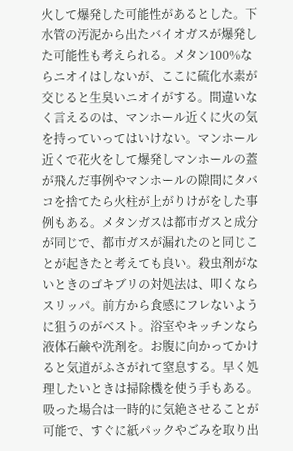火して爆発した可能性があるとした。下水管の汚泥から出たバイオガスが爆発した可能性も考えられる。メタン100%ならニオイはしないが、ここに硫化水素が交じると生臭いニオイがする。間違いなく言えるのは、マンホール近くに火の気を持っていってはいけない。マンホール近くで花火をして爆発しマンホールの蓋が飛んだ事例やマンホールの隙間にタバコを捨てたら火柱が上がりけがをした事例もある。メタンガスは都市ガスと成分が同じで、都市ガスが漏れたのと同じことが起きたと考えても良い。殺虫剤がないときのゴキブリの対処法は、叩くならスリッパ。前方から食感にフレないように狙うのがベスト。浴室やキッチンなら液体石鹸や洗剤を。お腹に向かってかけると気道がふさがれて窒息する。早く処理したいときは掃除機を使う手もある。吸った場合は一時的に気絶させることが可能で、すぐに紙パックやごみを取り出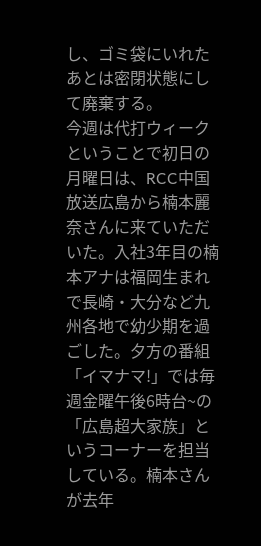し、ゴミ袋にいれたあとは密閉状態にして廃棄する。
今週は代打ウィークということで初日の月曜日は、RCC中国放送広島から楠本麗奈さんに来ていただいた。入社3年目の楠本アナは福岡生まれで長崎・大分など九州各地で幼少期を過ごした。夕方の番組「イマナマ!」では毎週金曜午後6時台~の「広島超大家族」というコーナーを担当している。楠本さんが去年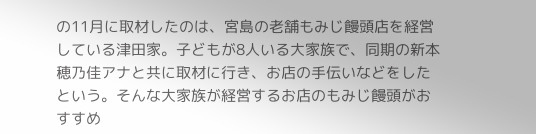の11月に取材したのは、宮島の老舗もみじ饅頭店を経営している津田家。子どもが8人いる大家族で、同期の新本穂乃佳アナと共に取材に行き、お店の手伝いなどをしたという。そんな大家族が経営するお店のもみじ饅頭がおすすめ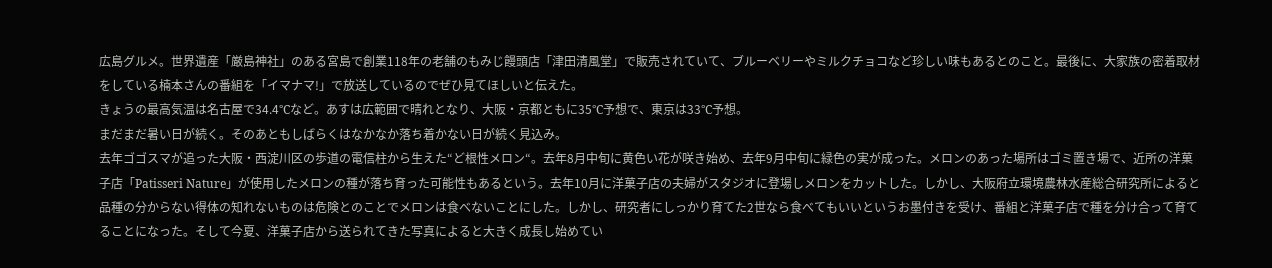広島グルメ。世界遺産「厳島神社」のある宮島で創業118年の老舗のもみじ饅頭店「津田清風堂」で販売されていて、ブルーベリーやミルクチョコなど珍しい味もあるとのこと。最後に、大家族の密着取材をしている楠本さんの番組を「イマナマ!」で放送しているのでぜひ見てほしいと伝えた。
きょうの最高気温は名古屋で34.4°Cなど。あすは広範囲で晴れとなり、大阪・京都ともに35°C予想で、東京は33°C予想。
まだまだ暑い日が続く。そのあともしばらくはなかなか落ち着かない日が続く見込み。
去年ゴゴスマが追った大阪・西淀川区の歩道の電信柱から生えた“ど根性メロン“。去年8月中旬に黄色い花が咲き始め、去年9月中旬に緑色の実が成った。メロンのあった場所はゴミ置き場で、近所の洋菓子店「Patisseri Nature」が使用したメロンの種が落ち育った可能性もあるという。去年10月に洋菓子店の夫婦がスタジオに登場しメロンをカットした。しかし、大阪府立環境農林水産総合研究所によると品種の分からない得体の知れないものは危険とのことでメロンは食べないことにした。しかし、研究者にしっかり育てた2世なら食べてもいいというお墨付きを受け、番組と洋菓子店で種を分け合って育てることになった。そして今夏、洋菓子店から送られてきた写真によると大きく成長し始めてい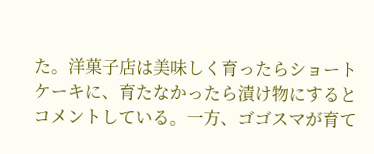た。洋菓子店は美味しく育ったらショートケーキに、育たなかったら漬け物にするとコメントしている。一方、ゴゴスマが育て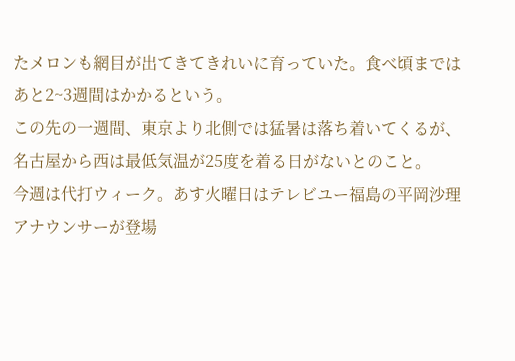たメロンも網目が出てきてきれいに育っていた。食べ頃まではあと2~3週間はかかるという。
この先の一週間、東京より北側では猛暑は落ち着いてくるが、名古屋から西は最低気温が25度を着る日がないとのこと。
今週は代打ウィーク。あす火曜日はテレビユー福島の平岡沙理アナウンサーが登場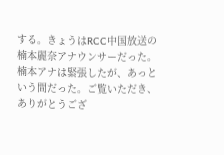する。きょうはRCC中国放送の楠本麗奈アナウンサーだった。楠本アナは緊張したが、あっという間だった。ご覧いただき、ありがとうござ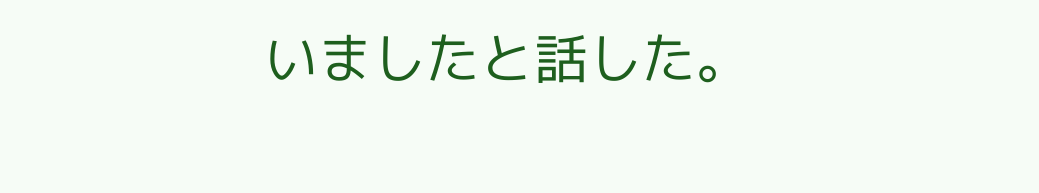いましたと話した。